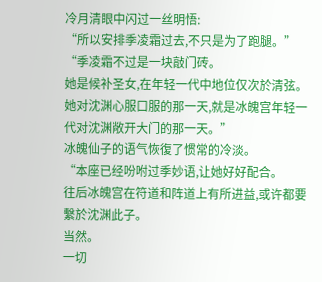冷月清眼中闪过一丝明悟:
“所以安排季凌霜过去,不只是为了跑腿。”
“季凌霜不过是一块敲门砖。
她是候补圣女,在年轻一代中地位仅次於清弦。
她对沈渊心服口服的那一天,就是冰魄宫年轻一代对沈渊敞开大门的那一天。”
冰魄仙子的语气恢復了惯常的冷淡。
“本座已经吩咐过季妙语,让她好好配合。
往后冰魄宫在符道和阵道上有所进益,或许都要繫於沈渊此子。
当然。
一切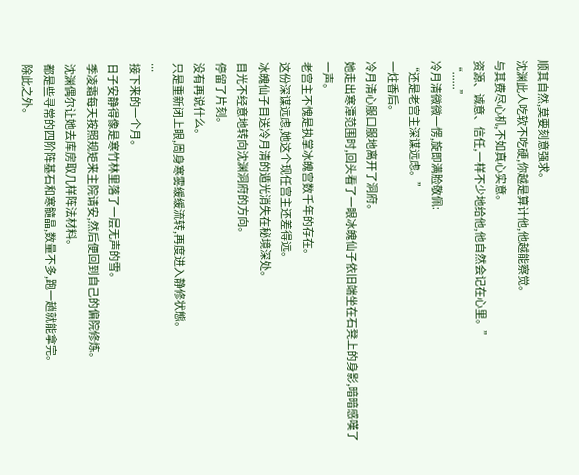顺其自然,莫要刻意强求。
沈渊此人吃软不吃硬,你越是算计他,他越能察觉。
与其费尽心机,不如真心实意。
资源、诚意、信任,一样不少地给他,他自然会记在心里。”
“......”
冷月清微微一愣,旋即满脸敬佩:
“还是老宫主深谋远虑。”
一炷香后。
冷月清心服口服地离开了洞府。
她走出寒潭范围时,回头看了一眼冰魄仙子依旧端坐在石凳上的身影,暗暗感嘆了一声。
老宫主不愧是执掌冰魄宫数千年的存在。
这份深谋远虑,她这个现任宫主还差得远。
冰魄仙子目送冷月清的遁光消失在秘境深处。
目光不经意地转向沈渊洞府的方向。
停留了片刻。
没有再说什么。
只是重新闭上眼,周身寒雾缓缓流转,再度进入静修状態。
...
接下来的一个月。
日子安静得像是寒竹林里落了一层无声的雪。
季凌霜每天按照规矩来主院请安,然后便回到自己的偏院修炼。
沈渊偶尔让她去库房取几样阵法材料。
都是些寻常的四阶阵基石和寒髓晶,数量不多,跑一趟就能拿完。
除此之外。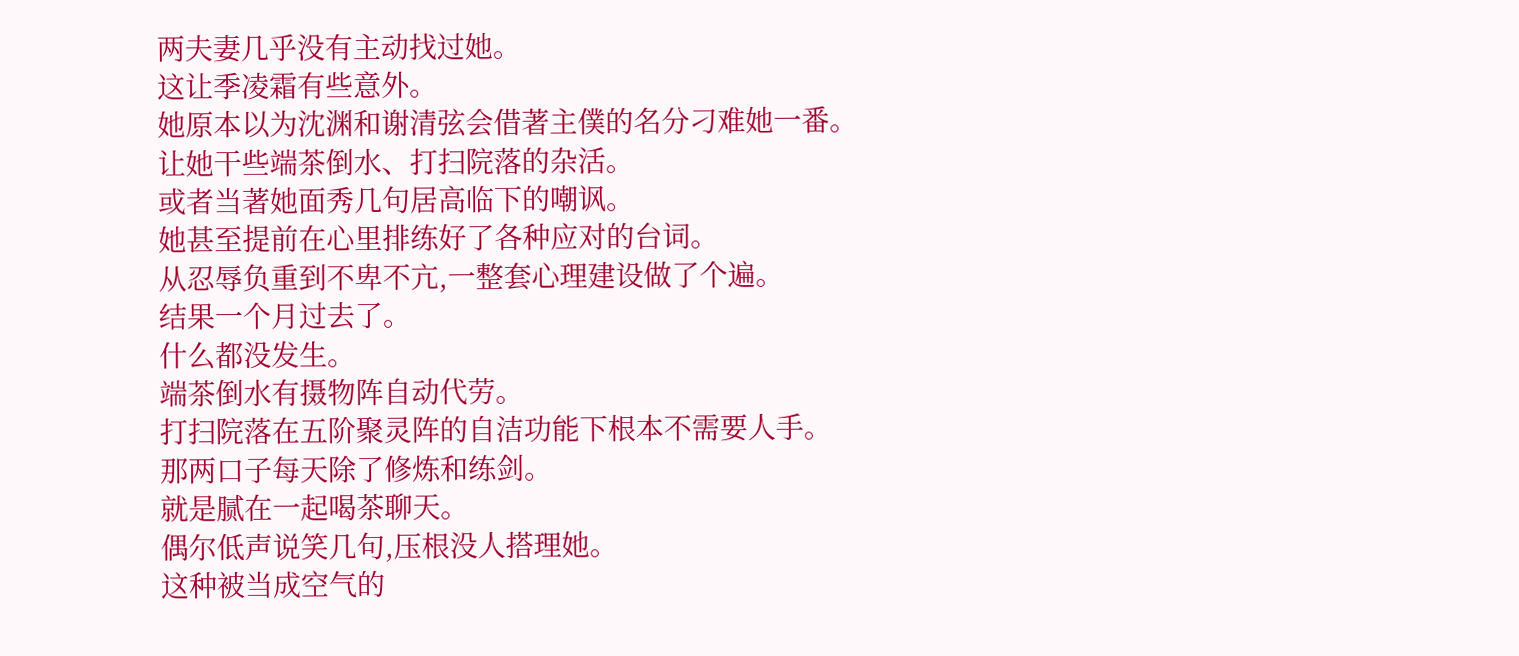两夫妻几乎没有主动找过她。
这让季凌霜有些意外。
她原本以为沈渊和谢清弦会借著主僕的名分刁难她一番。
让她干些端茶倒水、打扫院落的杂活。
或者当著她面秀几句居高临下的嘲讽。
她甚至提前在心里排练好了各种应对的台词。
从忍辱负重到不卑不亢,一整套心理建设做了个遍。
结果一个月过去了。
什么都没发生。
端茶倒水有摄物阵自动代劳。
打扫院落在五阶聚灵阵的自洁功能下根本不需要人手。
那两口子每天除了修炼和练剑。
就是腻在一起喝茶聊天。
偶尔低声说笑几句,压根没人搭理她。
这种被当成空气的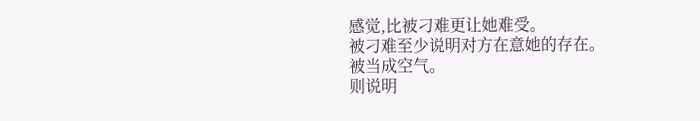感觉,比被刁难更让她难受。
被刁难至少说明对方在意她的存在。
被当成空气。
则说明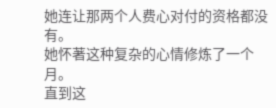她连让那两个人费心对付的资格都没有。
她怀著这种复杂的心情修炼了一个月。
直到这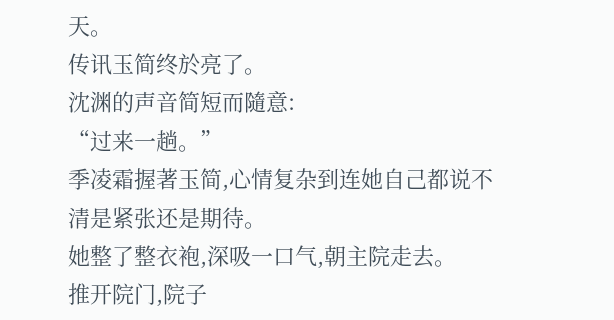天。
传讯玉简终於亮了。
沈渊的声音简短而隨意:
“过来一趟。”
季凌霜握著玉简,心情复杂到连她自己都说不清是紧张还是期待。
她整了整衣袍,深吸一口气,朝主院走去。
推开院门,院子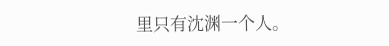里只有沈渊一个人。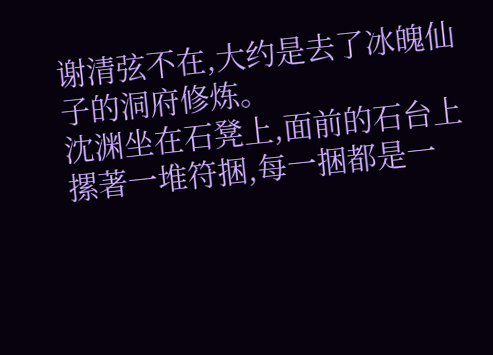谢清弦不在,大约是去了冰魄仙子的洞府修炼。
沈渊坐在石凳上,面前的石台上摞著一堆符捆,每一捆都是一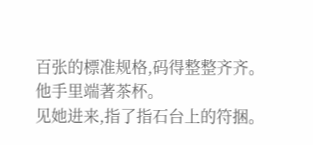百张的標准规格,码得整整齐齐。
他手里端著茶杯。
见她进来,指了指石台上的符捆。